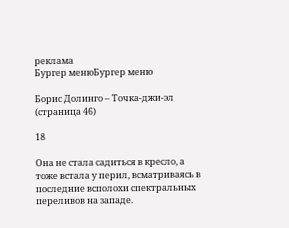реклама
Бургер менюБургер меню

Борис Долинго – Точка-джи-эл (страница 46)

18

Она не стала садиться в кресло, а тоже встала у перил, всматриваясь в последние всполохи спектральных переливов на западе.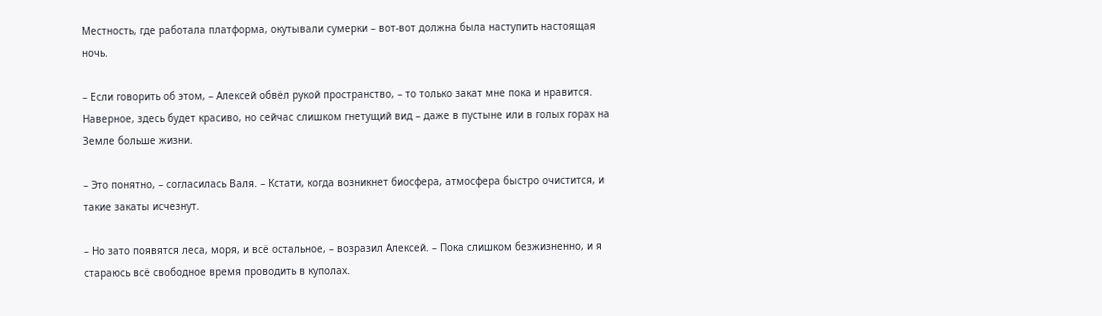Местность, где работала платформа, окутывали сумерки – вот-вот должна была наступить настоящая ночь.

– Если говорить об этом, – Алексей обвёл рукой пространство, – то только закат мне пока и нравится. Наверное, здесь будет красиво, но сейчас слишком гнетущий вид – даже в пустыне или в голых горах на Земле больше жизни.

– Это понятно, – согласилась Валя. – Кстати, когда возникнет биосфера, атмосфера быстро очистится, и такие закаты исчезнут.

– Но зато появятся леса, моря, и всё остальное, – возразил Алексей. – Пока слишком безжизненно, и я стараюсь всё свободное время проводить в куполах.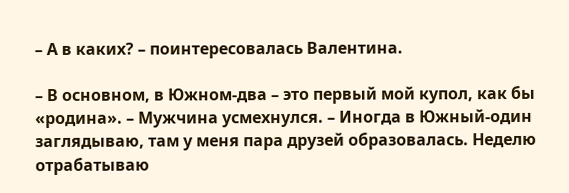– А в каких? – поинтересовалась Валентина.

– В основном, в Южном-два – это первый мой купол, как бы «родина». – Мужчина усмехнулся. – Иногда в Южный-один заглядываю, там у меня пара друзей образовалась. Неделю отрабатываю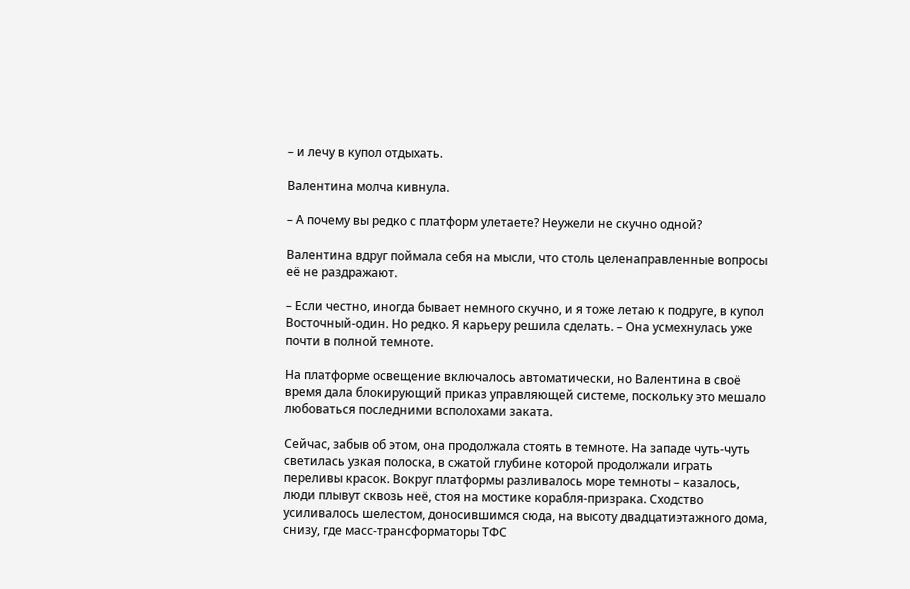– и лечу в купол отдыхать.

Валентина молча кивнула.

– А почему вы редко с платформ улетаете? Неужели не скучно одной?

Валентина вдруг поймала себя на мысли, что столь целенаправленные вопросы её не раздражают.

– Если честно, иногда бывает немного скучно, и я тоже летаю к подруге, в купол Восточный-один. Но редко. Я карьеру решила сделать. – Она усмехнулась уже почти в полной темноте.

На платформе освещение включалось автоматически, но Валентина в своё время дала блокирующий приказ управляющей системе, поскольку это мешало любоваться последними всполохами заката.

Сейчас, забыв об этом, она продолжала стоять в темноте. На западе чуть-чуть светилась узкая полоска, в сжатой глубине которой продолжали играть переливы красок. Вокруг платформы разливалось море темноты – казалось, люди плывут сквозь неё, стоя на мостике корабля-призрака. Сходство усиливалось шелестом, доносившимся сюда, на высоту двадцатиэтажного дома, снизу, где масс-трансформаторы ТФС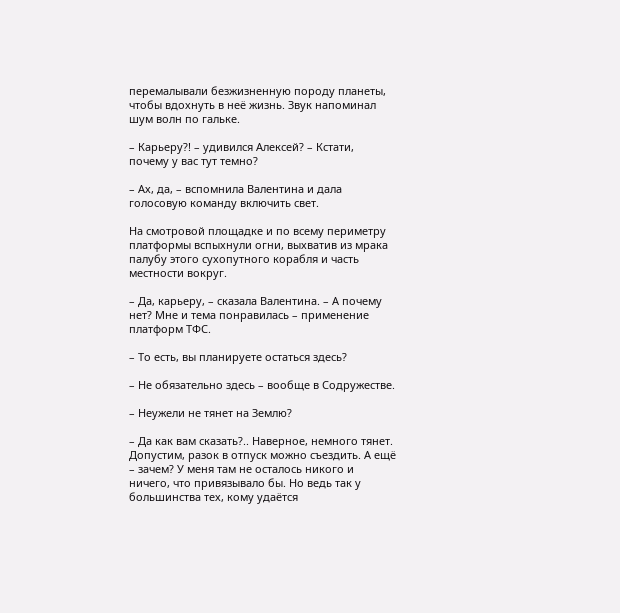перемалывали безжизненную породу планеты, чтобы вдохнуть в неё жизнь. Звук напоминал шум волн по гальке.

– Карьеру?! – удивился Алексей? – Кстати, почему у вас тут темно?

– Ах, да, – вспомнила Валентина и дала голосовую команду включить свет.

На смотровой площадке и по всему периметру платформы вспыхнули огни, выхватив из мрака палубу этого сухопутного корабля и часть местности вокруг.

– Да, карьеру, – сказала Валентина. – А почему нет? Мне и тема понравилась – применение платформ ТФС.

– То есть, вы планируете остаться здесь?

– Не обязательно здесь – вообще в Содружестве.

– Неужели не тянет на Землю?

– Да как вам сказать?.. Наверное, немного тянет. Допустим, разок в отпуск можно съездить. А ещё – зачем? У меня там не осталось никого и ничего, что привязывало бы. Но ведь так у большинства тех, кому удаётся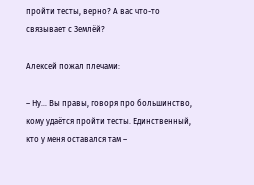пройти тесты, верно? А вас что-то связывает с Землёй?

Алексей пожал плечами:

– Ну… Вы правы, говоря про большинство, кому удаётся пройти тесты. Единственный, кто у меня оставался там –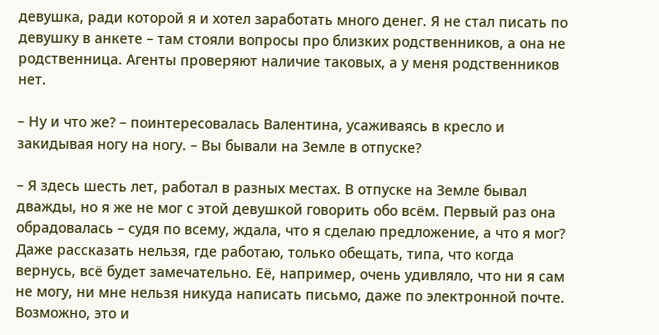девушка, ради которой я и хотел заработать много денег. Я не стал писать по девушку в анкете – там стояли вопросы про близких родственников, а она не родственница. Агенты проверяют наличие таковых, а у меня родственников нет.

– Ну и что же? – поинтересовалась Валентина, усаживаясь в кресло и закидывая ногу на ногу. – Вы бывали на Земле в отпуске?

– Я здесь шесть лет, работал в разных местах. В отпуске на Земле бывал дважды, но я же не мог с этой девушкой говорить обо всём. Первый раз она обрадовалась – судя по всему, ждала, что я сделаю предложение, а что я мог? Даже рассказать нельзя, где работаю, только обещать, типа, что когда вернусь, всё будет замечательно. Её, например, очень удивляло, что ни я сам не могу, ни мне нельзя никуда написать письмо, даже по электронной почте. Возможно, это и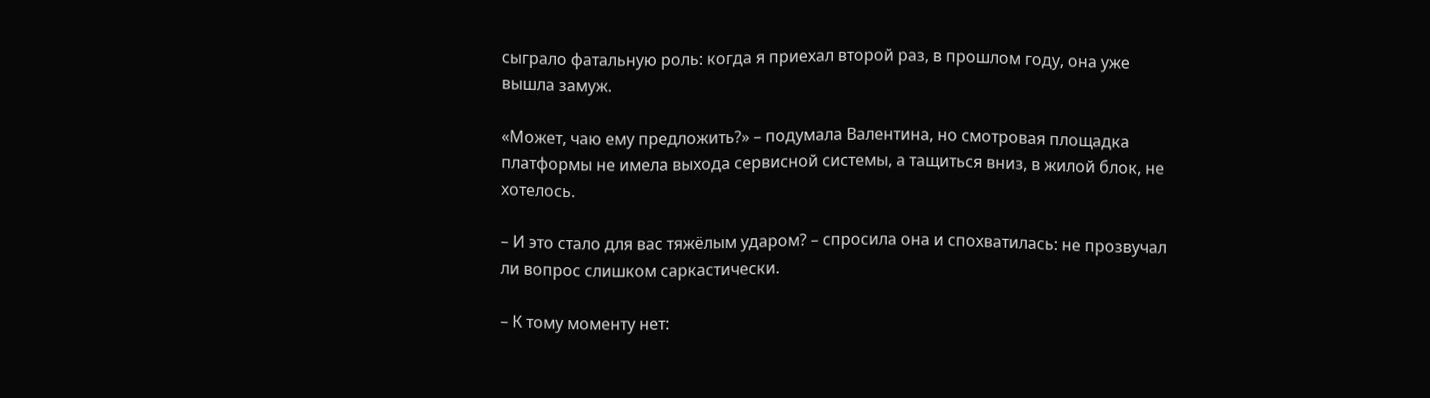сыграло фатальную роль: когда я приехал второй раз, в прошлом году, она уже вышла замуж.

«Может, чаю ему предложить?» – подумала Валентина, но смотровая площадка платформы не имела выхода сервисной системы, а тащиться вниз, в жилой блок, не хотелось.

– И это стало для вас тяжёлым ударом? – спросила она и спохватилась: не прозвучал ли вопрос слишком саркастически.

– К тому моменту нет: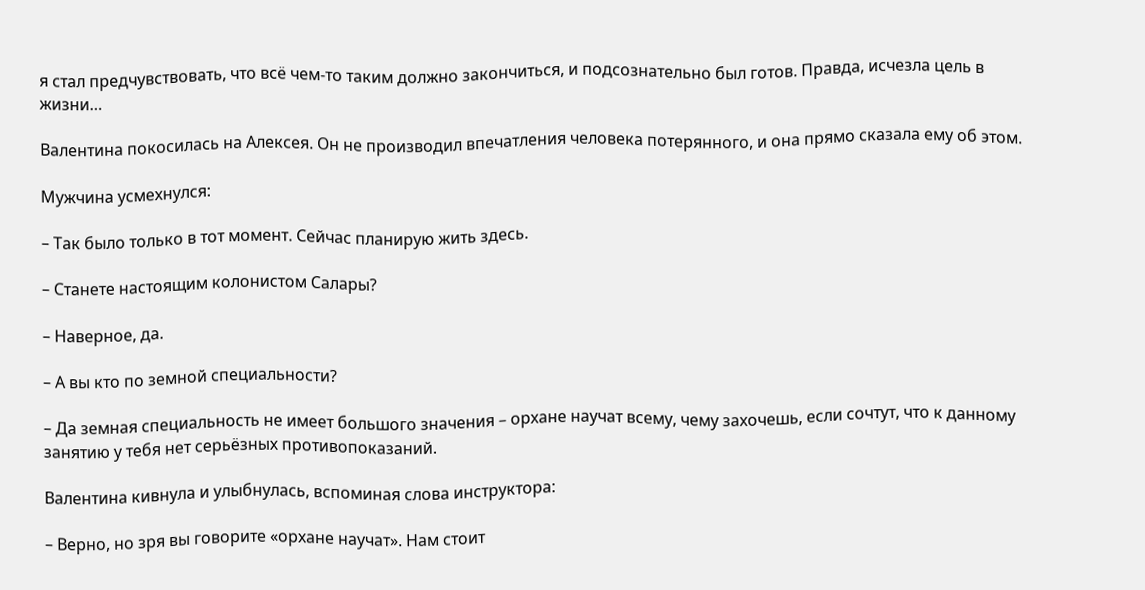я стал предчувствовать, что всё чем-то таким должно закончиться, и подсознательно был готов. Правда, исчезла цель в жизни…

Валентина покосилась на Алексея. Он не производил впечатления человека потерянного, и она прямо сказала ему об этом.

Мужчина усмехнулся:

– Так было только в тот момент. Сейчас планирую жить здесь.

– Станете настоящим колонистом Салары?

– Наверное, да.

– А вы кто по земной специальности?

– Да земная специальность не имеет большого значения – орхане научат всему, чему захочешь, если сочтут, что к данному занятию у тебя нет серьёзных противопоказаний.

Валентина кивнула и улыбнулась, вспоминая слова инструктора:

– Верно, но зря вы говорите «орхане научат». Нам стоит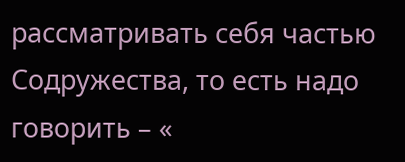рассматривать себя частью Содружества, то есть надо говорить – «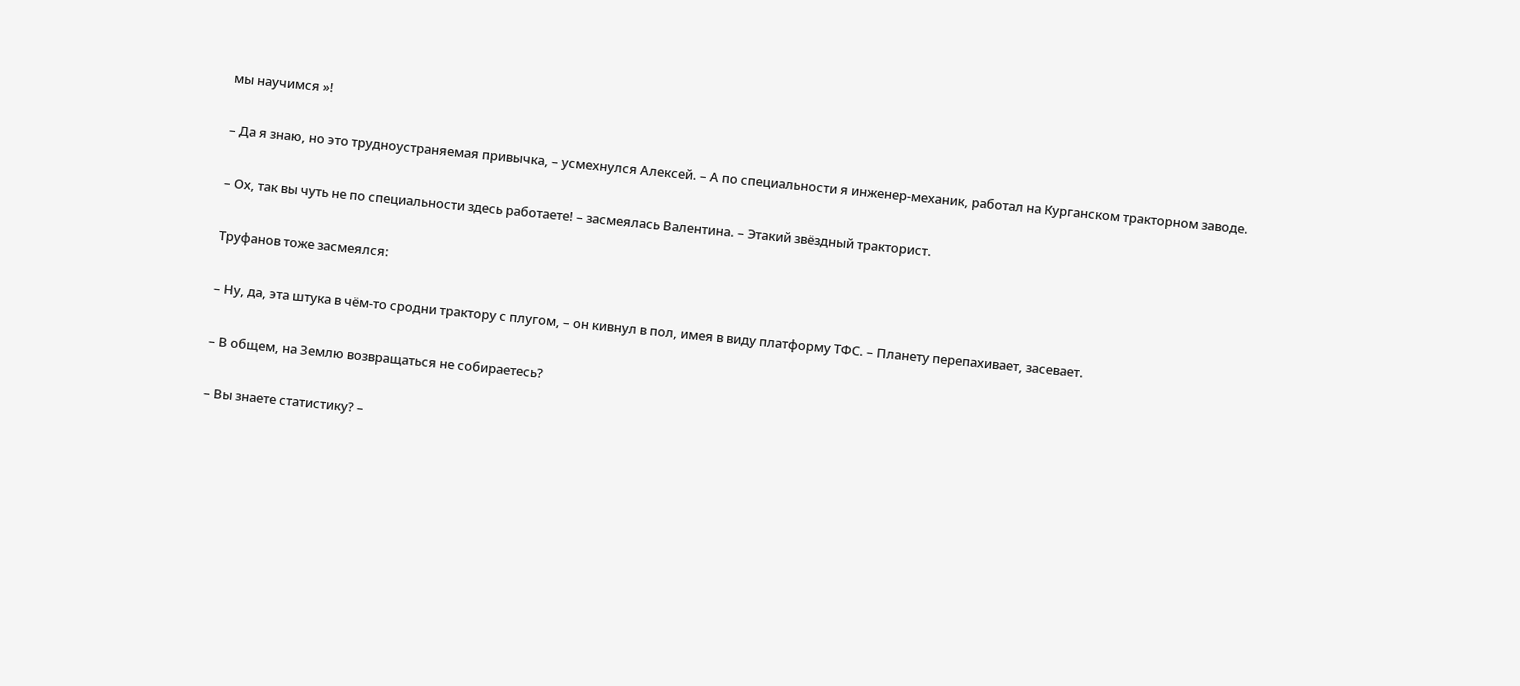мы научимся »!

– Да я знаю, но это трудноустраняемая привычка, – усмехнулся Алексей. – А по специальности я инженер-механик, работал на Курганском тракторном заводе.

– Ох, так вы чуть не по специальности здесь работаете! – засмеялась Валентина. – Этакий звёздный тракторист.

Труфанов тоже засмеялся:

– Ну, да, эта штука в чём-то сродни трактору с плугом, – он кивнул в пол, имея в виду платформу ТФС. – Планету перепахивает, засевает.

– В общем, на Землю возвращаться не собираетесь?

– Вы знаете статистику? –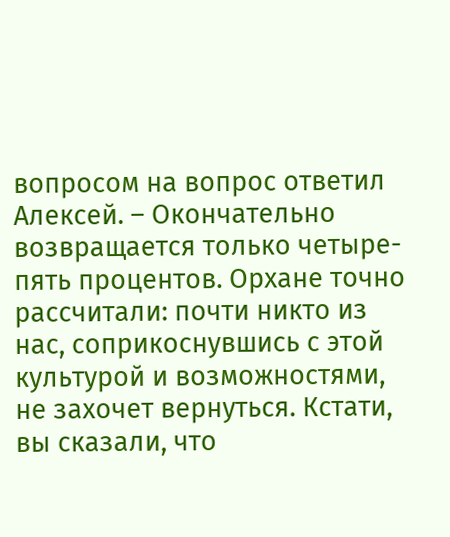вопросом на вопрос ответил Алексей. – Окончательно возвращается только четыре-пять процентов. Орхане точно рассчитали: почти никто из нас, соприкоснувшись с этой культурой и возможностями, не захочет вернуться. Кстати, вы сказали, что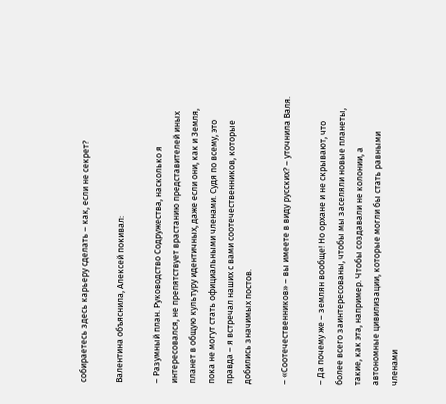собираетесь здесь карьеру сделать – как, если не секрет?

Валентина объяснила, Алексей покивал:

– Разумный план. Руководство Содружества, насколько я интересовался, не препятствует врастанию представителей иных планет в общую культуру идентичных, даже если они, как и Земля, пока не могут стать официальными членами. Судя по всему, это правда – я встречал наших с вами соотечественников, которые добились значимых постов.

– «Соотечественников» – вы имеете в виду русских? – уточнила Валя.

– Да почему же – землян вообще! Но орхане и не скрывают, что более всего заинтересованы, чтобы мы заселяли новые планеты, такие, как эта, например. Чтобы создавали не колонии, а автономные цивилизации, которые могли бы стать равными членами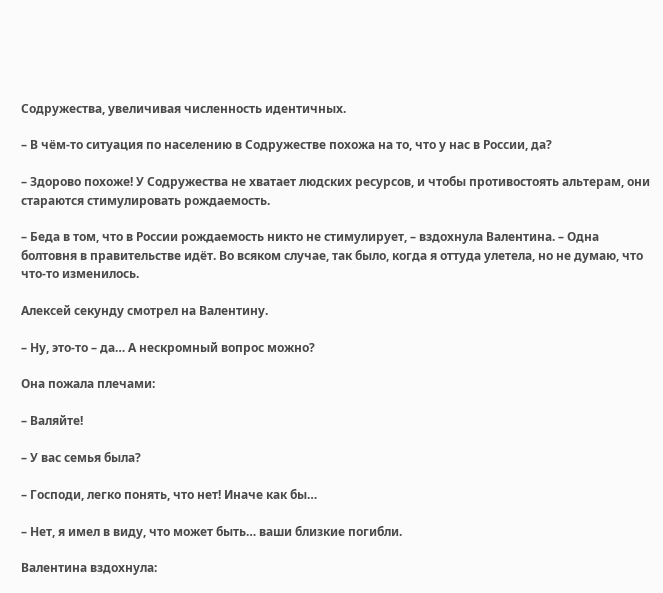Содружества, увеличивая численность идентичных.

– В чём-то ситуация по населению в Содружестве похожа на то, что у нас в России, да?

– Здорово похоже! У Содружества не хватает людских ресурсов, и чтобы противостоять альтерам, они стараются стимулировать рождаемость.

– Беда в том, что в России рождаемость никто не стимулирует, – вздохнула Валентина. – Одна болтовня в правительстве идёт. Во всяком случае, так было, когда я оттуда улетела, но не думаю, что что-то изменилось.

Алексей секунду смотрел на Валентину.

– Ну, это-то – да… А нескромный вопрос можно?

Она пожала плечами:

– Валяйте!

– У вас семья была?

– Господи, легко понять, что нет! Иначе как бы…

– Нет, я имел в виду, что может быть… ваши близкие погибли.

Валентина вздохнула: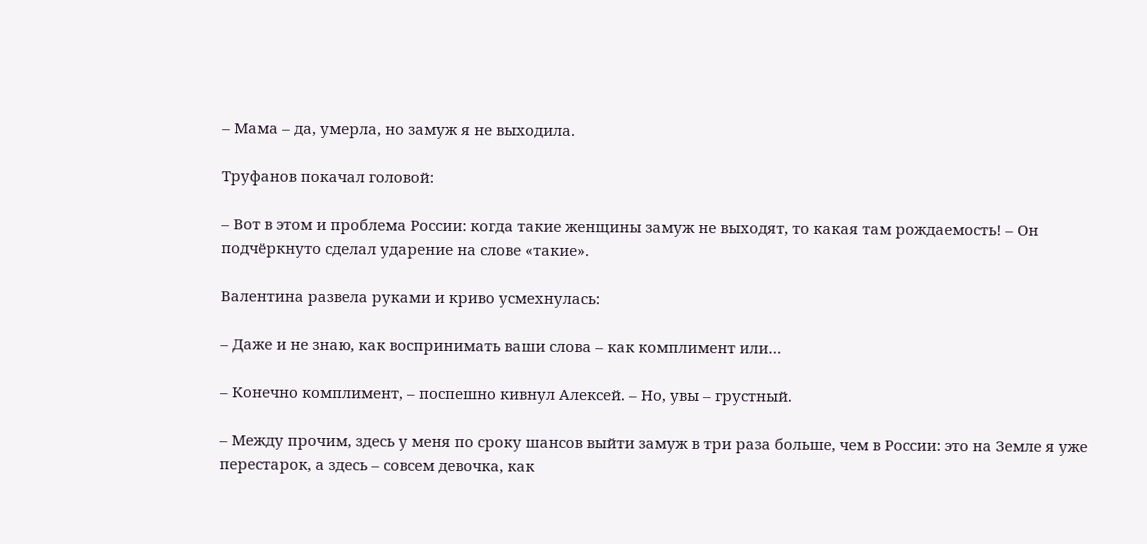– Мама – да, умерла, но замуж я не выходила.

Труфанов покачал головой:

– Вот в этом и проблема России: когда такие женщины замуж не выходят, то какая там рождаемость! – Он подчёркнуто сделал ударение на слове «такие».

Валентина развела руками и криво усмехнулась:

– Даже и не знаю, как воспринимать ваши слова – как комплимент или…

– Конечно комплимент, – поспешно кивнул Алексей. – Но, увы – грустный.

– Между прочим, здесь у меня по сроку шансов выйти замуж в три раза больше, чем в России: это на Земле я уже перестарок, а здесь – совсем девочка, как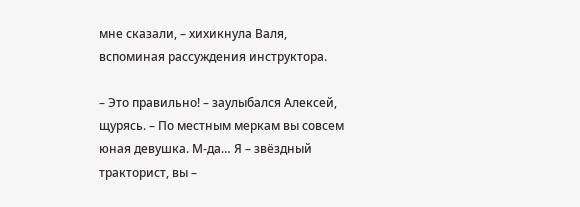мне сказали, – хихикнула Валя, вспоминая рассуждения инструктора.

– Это правильно! – заулыбался Алексей, щурясь. – По местным меркам вы совсем юная девушка. М-да… Я – звёздный тракторист, вы –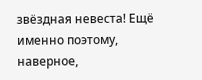звёздная невеста! Ещё именно поэтому, наверное,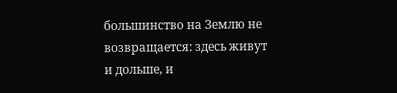большинство на Землю не возвращается: здесь живут и дольше, и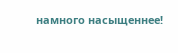намного насыщеннее!